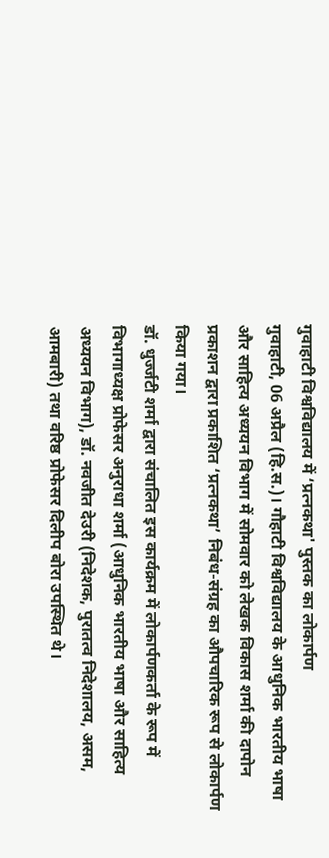गुवाहाटी विश्वविद्यालय में ‘प्रत्नकथा' पुस्तक का लोकार्पण
गुवाहाटी, 06 अप्रैल (हि.स.)। गौहाटी विश्वविद्यालय के आधुनिक भारतीय भाषा और साहित्य अध्ययन विभाग में सोमवार को लेखक विकास शर्मा की दापोन प्रकाशन द्वारा प्रकाशित ‘प्रत्नकथा’ निबंध-संग्रह का औपचारिक रूप से लोकार्पण किया गया।
डॉ. धुर्ज्जटी शर्मा द्वारा संचालित इस कार्यक्रम में लोकार्पणकर्ता के रूप में विभागाध्यक्ष प्रोफेसर अनुराधा शर्मा (आधुनिक भारतीय भाषा और साहित्य अध्ययन विभाग), डॉ. नवजीत देउरी (निदेशक, पुरातत्व निदेशालय, असम, आमबारी) तथा वरिष्ठ प्रोफेसर दिलीप बोरा उपस्थित थे।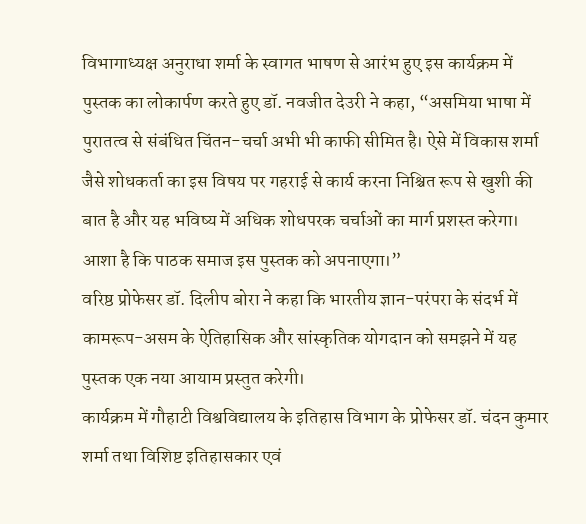विभागाध्यक्ष अनुराधा शर्मा के स्वागत भाषण से आरंभ हुए इस कार्यक्रम में पुस्तक का लोकार्पण करते हुए डॉ. नवजीत देउरी ने कहा, “असमिया भाषा में पुरातत्व से संबंधित चिंतन-चर्चा अभी भी काफी सीमित है। ऐसे में विकास शर्मा जैसे शोधकर्ता का इस विषय पर गहराई से कार्य करना निश्चित रूप से खुशी की बात है और यह भविष्य में अधिक शोधपरक चर्चाओं का मार्ग प्रशस्त करेगा। आशा है कि पाठक समाज इस पुस्तक को अपनाएगा।”
वरिष्ठ प्रोफेसर डॉ. दिलीप बोरा ने कहा कि भारतीय ज्ञान-परंपरा के संदर्भ में कामरूप-असम के ऐतिहासिक और सांस्कृतिक योगदान को समझने में यह पुस्तक एक नया आयाम प्रस्तुत करेगी।
कार्यक्रम में गौहाटी विश्वविद्यालय के इतिहास विभाग के प्रोफेसर डॉ. चंदन कुमार शर्मा तथा विशिष्ट इतिहासकार एवं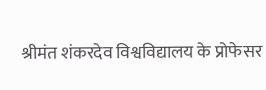श्रीमंत शंकरदेव विश्वविद्यालय के प्रोफेसर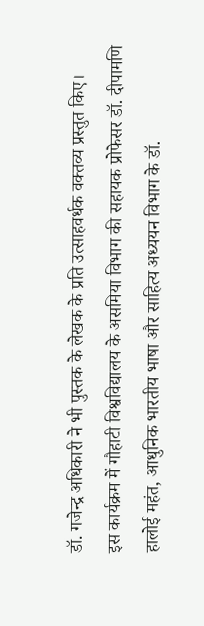डॉ. गजेन्द्र अधिकारी ने भी पुस्तक के लेखक के प्रति उत्साहवर्धक वक्तव्य प्रस्तुत किए।
इस कार्यक्रम में गौहाटी विश्वविद्यालय के असमिया विभाग की सहायक प्रोफेसर डॉ. दीपामणि हालोई महंत, आधुनिक भारतीय भाषा और साहित्य अध्ययन विभाग के डॉ.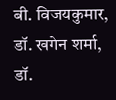बी. विजयकुमार, डॉ. खगेन शर्मा, डॉ.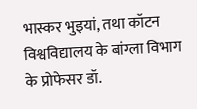भास्कर भुइयां, तथा कॉटन विश्वविद्यालय के बांग्ला विभाग के प्रोफेसर डॉ.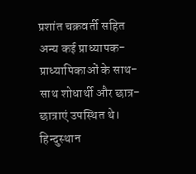प्रशांत चक्रवर्ती सहित अन्य कई प्राध्यापक-प्राध्यापिकाओं के साथ-साथ शोधार्थी और छात्र-छात्राएं उपस्थित थे।
हिन्दुस्थान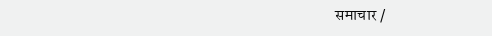समाचार /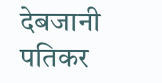देबजानी पतिकर